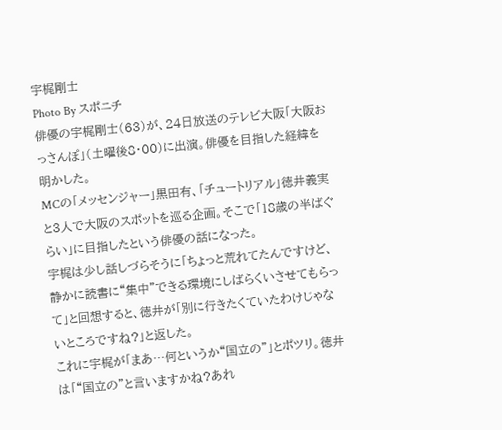宇梶剛士
Photo By スポニチ
俳優の宇梶剛士(63)が、24日放送のテレビ大阪「大阪おっさんぽ」(土曜後8・00)に出演。俳優を目指した経緯を明かした。
MCの「メッセンジャー」黒田有、「チュートリアル」徳井義実と3人で大阪のスポットを巡る企画。そこで「18歳の半ばぐらい」に目指したという俳優の話になった。
宇梶は少し話しづらそうに「ちょっと荒れてたんですけど、静かに読書に“集中”できる環境にしばらくいさせてもらって」と回想すると、徳井が「別に行きたくていたわけじゃないところですね?」と返した。
これに宇梶が「まあ…何というか“国立の”」とポツリ。徳井は「“国立の”と言いますかね?あれ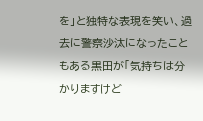を」と独特な表現を笑い、過去に警察沙汰になったこともある黒田が「気持ちは分かりますけど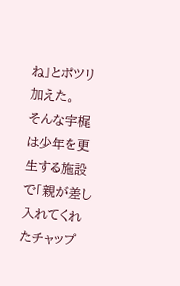ね」とポツリ加えた。
そんな宇梶は少年を更生する施設で「親が差し入れてくれたチャップ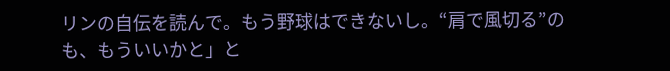リンの自伝を読んで。もう野球はできないし。“肩で風切る”のも、もういいかと」と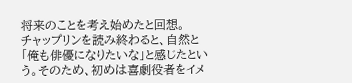将来のことを考え始めたと回想。
チャップリンを読み終わると、自然と「俺も俳優になりたいな」と感じたという。そのため、初めは喜劇役者をイメ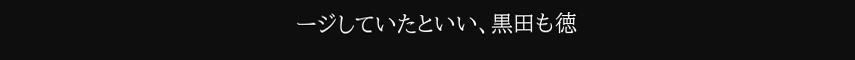ージしていたといい、黒田も徳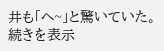井も「へ~」と驚いていた。
続きを表示